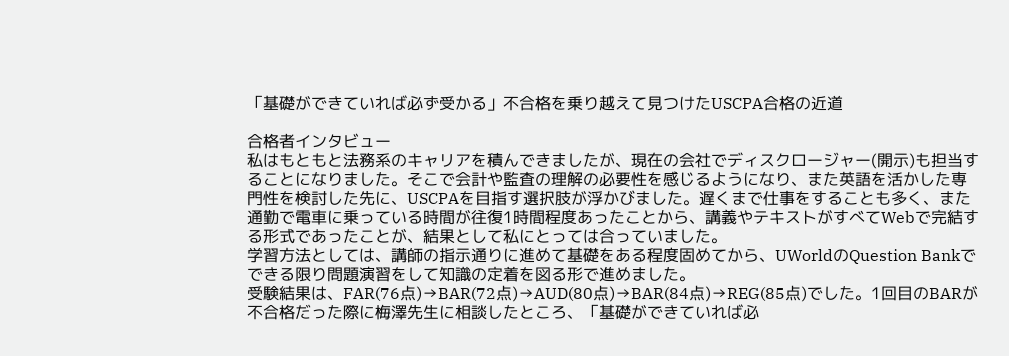「基礎ができていれば必ず受かる」不合格を乗り越えて見つけたUSCPA合格の近道

合格者インタビュー
私はもともと法務系のキャリアを積んできましたが、現在の会社でディスクロージャー(開示)も担当することになりました。そこで会計や監査の理解の必要性を感じるようになり、また英語を活かした専門性を検討した先に、USCPAを目指す選択肢が浮かびました。遅くまで仕事をすることも多く、また通勤で電車に乗っている時間が往復1時間程度あったことから、講義やテキストがすべてWebで完結する形式であったことが、結果として私にとっては合っていました。
学習方法としては、講師の指示通りに進めて基礎をある程度固めてから、UWorldのQuestion Bankでできる限り問題演習をして知識の定着を図る形で進めました。
受験結果は、FAR(76点)→BAR(72点)→AUD(80点)→BAR(84点)→REG(85点)でした。1回目のBARが不合格だった際に梅澤先生に相談したところ、「基礎ができていれば必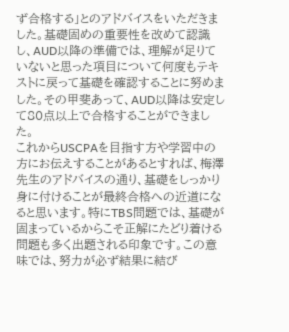ず合格する」とのアドバイスをいただきました。基礎固めの重要性を改めて認識し、AUD以降の準備では、理解が足りていないと思った項目について何度もテキストに戻って基礎を確認することに努めました。その甲斐あって、AUD以降は安定して80点以上で合格することができました。
これからUSCPAを目指す方や学習中の方にお伝えすることがあるとすれば、梅澤先生のアドバイスの通り、基礎をしっかり身に付けることが最終合格への近道になると思います。特にTBS問題では、基礎が固まっているからこそ正解にたどり着ける問題も多く出題される印象です。この意味では、努力が必ず結果に結び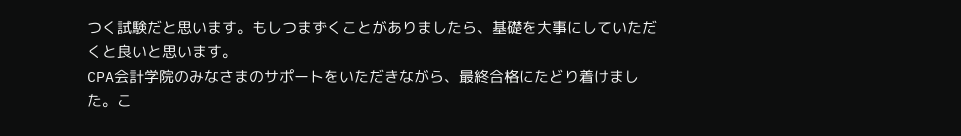つく試験だと思います。もしつまずくことがありましたら、基礎を大事にしていただくと良いと思います。
CPA会計学院のみなさまのサポートをいただきながら、最終合格にたどり着けました。こ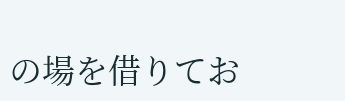の場を借りてお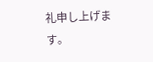礼申し上げます。